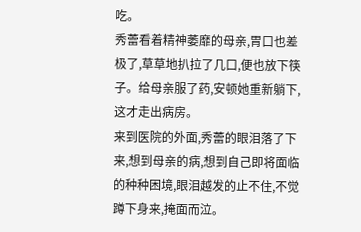吃。
秀蕾看着精神萎靡的母亲,胃口也差极了,草草地扒拉了几口,便也放下筷子。给母亲服了药,安顿她重新躺下,这才走出病房。
来到医院的外面,秀蕾的眼泪落了下来,想到母亲的病,想到自己即将面临的种种困境,眼泪越发的止不住,不觉蹲下身来,掩面而泣。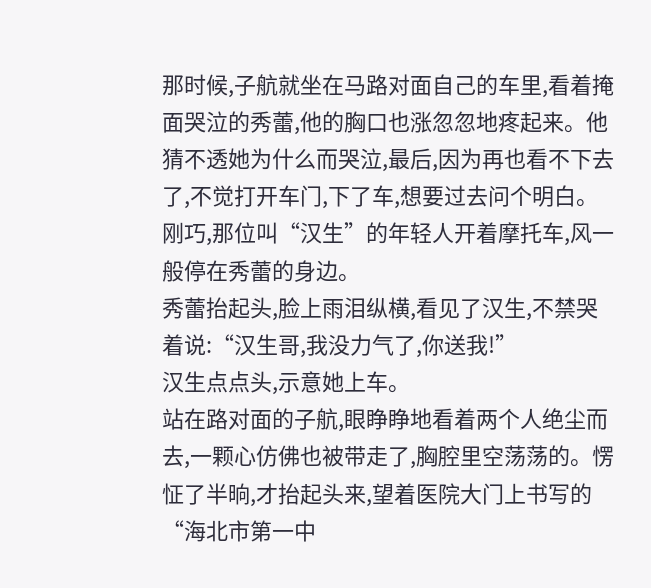那时候,子航就坐在马路对面自己的车里,看着掩面哭泣的秀蕾,他的胸口也涨忽忽地疼起来。他猜不透她为什么而哭泣,最后,因为再也看不下去了,不觉打开车门,下了车,想要过去问个明白。刚巧,那位叫“汉生”的年轻人开着摩托车,风一般停在秀蕾的身边。
秀蕾抬起头,脸上雨泪纵横,看见了汉生,不禁哭着说:“汉生哥,我没力气了,你送我!”
汉生点点头,示意她上车。
站在路对面的子航,眼睁睁地看着两个人绝尘而去,一颗心仿佛也被带走了,胸腔里空荡荡的。愣怔了半晌,才抬起头来,望着医院大门上书写的“海北市第一中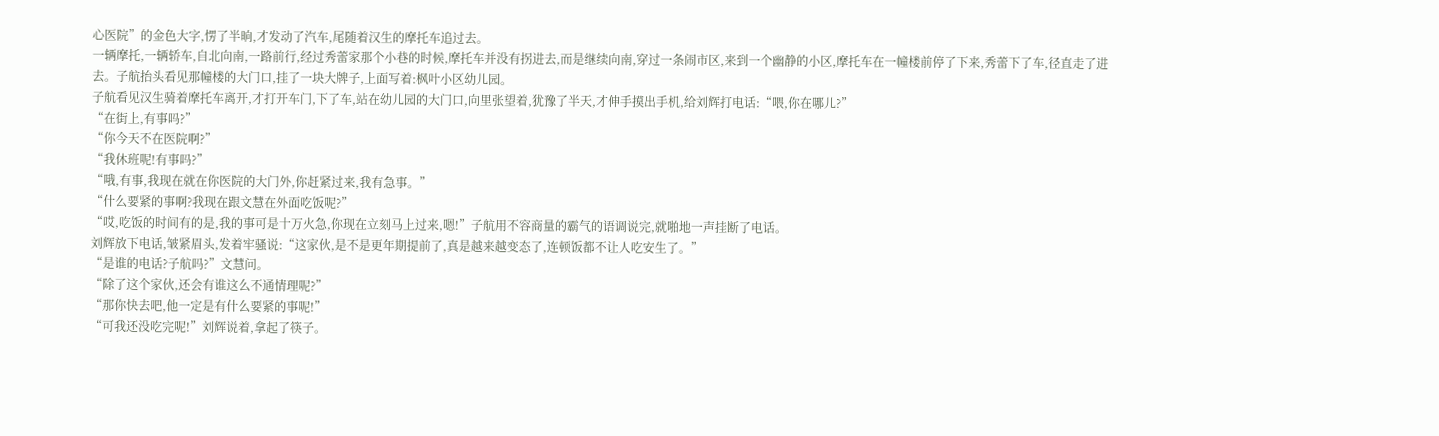心医院”的金色大字,愣了半晌,才发动了汽车,尾随着汉生的摩托车追过去。
一辆摩托,一辆轿车,自北向南,一路前行,经过秀蕾家那个小巷的时候,摩托车并没有拐进去,而是继续向南,穿过一条闹市区,来到一个幽静的小区,摩托车在一幢楼前停了下来,秀蕾下了车,径直走了进去。子航抬头看见那幢楼的大门口,挂了一块大牌子,上面写着:枫叶小区幼儿园。
子航看见汉生骑着摩托车离开,才打开车门,下了车,站在幼儿园的大门口,向里张望着,犹豫了半天,才伸手摸出手机,给刘辉打电话:“喂,你在哪儿?”
“在街上,有事吗?”
“你今天不在医院啊?”
“我休班呢!有事吗?”
“哦,有事,我现在就在你医院的大门外,你赶紧过来,我有急事。”
“什么要紧的事啊?我现在跟文慧在外面吃饭呢?”
“哎,吃饭的时间有的是,我的事可是十万火急,你现在立刻马上过来,嗯!”子航用不容商量的霸气的语调说完,就啪地一声挂断了电话。
刘辉放下电话,皱紧眉头,发着牢骚说:“这家伙,是不是更年期提前了,真是越来越变态了,连顿饭都不让人吃安生了。”
“是谁的电话?子航吗?”文慧问。
“除了这个家伙,还会有谁这么不通情理呢?”
“那你快去吧,他一定是有什么要紧的事呢!”
“可我还没吃完呢!”刘辉说着,拿起了筷子。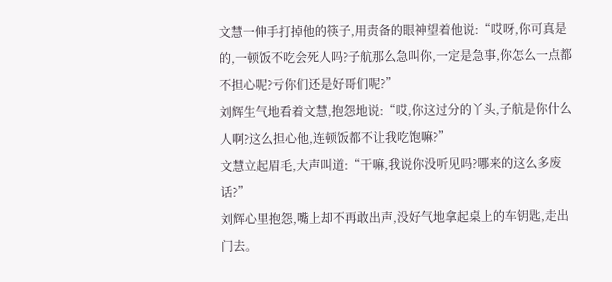文慧一伸手打掉他的筷子,用责备的眼神望着他说:“哎呀,你可真是的,一顿饭不吃会死人吗?子航那么急叫你,一定是急事,你怎么一点都不担心呢?亏你们还是好哥们呢?”
刘辉生气地看着文慧,抱怨地说:“哎,你这过分的丫头,子航是你什么人啊?这么担心他,连顿饭都不让我吃饱嘛?”
文慧立起眉毛,大声叫道:“干嘛,我说你没听见吗?哪来的这么多废话?”
刘辉心里抱怨,嘴上却不再敢出声,没好气地拿起桌上的车钥匙,走出门去。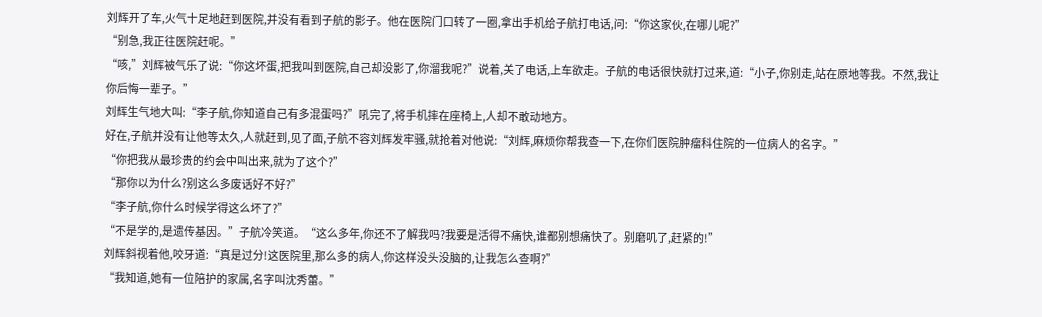刘辉开了车,火气十足地赶到医院,并没有看到子航的影子。他在医院门口转了一圈,拿出手机给子航打电话,问:“你这家伙,在哪儿呢?”
“别急,我正往医院赶呢。”
“咳,”刘辉被气乐了说:“你这坏蛋,把我叫到医院,自己却没影了,你溜我呢?”说着,关了电话,上车欲走。子航的电话很快就打过来,道:“小子,你别走,站在原地等我。不然,我让你后悔一辈子。”
刘辉生气地大叫:“李子航,你知道自己有多混蛋吗?”吼完了,将手机摔在座椅上,人却不敢动地方。
好在,子航并没有让他等太久,人就赶到,见了面,子航不容刘辉发牢骚,就抢着对他说:“刘辉,麻烦你帮我查一下,在你们医院肿瘤科住院的一位病人的名字。”
“你把我从最珍贵的约会中叫出来,就为了这个?”
“那你以为什么?别这么多废话好不好?”
“李子航,你什么时候学得这么坏了?”
“不是学的,是遗传基因。”子航冷笑道。“这么多年,你还不了解我吗?我要是活得不痛快,谁都别想痛快了。别磨叽了,赶紧的!”
刘辉斜视着他,咬牙道:“真是过分!这医院里,那么多的病人,你这样没头没脑的,让我怎么查啊?”
“我知道,她有一位陪护的家属,名字叫沈秀蕾。”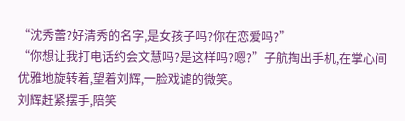“沈秀蕾?好清秀的名字,是女孩子吗?你在恋爱吗?”
“你想让我打电话约会文慧吗?是这样吗?嗯?”子航掏出手机,在掌心间优雅地旋转着,望着刘辉,一脸戏谑的微笑。
刘辉赶紧摆手,陪笑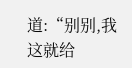道:“别别,我这就给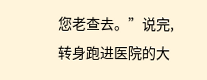您老查去。”说完,转身跑进医院的大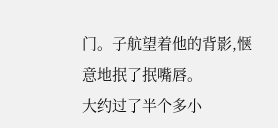门。子航望着他的背影,惬意地抿了抿嘴唇。
大约过了半个多小